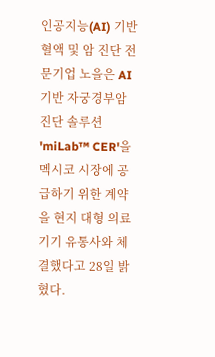인공지능(AI) 기반 혈액 및 암 진단 전문기업 노을은 AI 기반 자궁경부암 진단 솔루션 'miLab™ CER'을 멕시코 시장에 공급하기 위한 계약을 현지 대형 의료기기 유통사와 체결했다고 28일 밝혔다.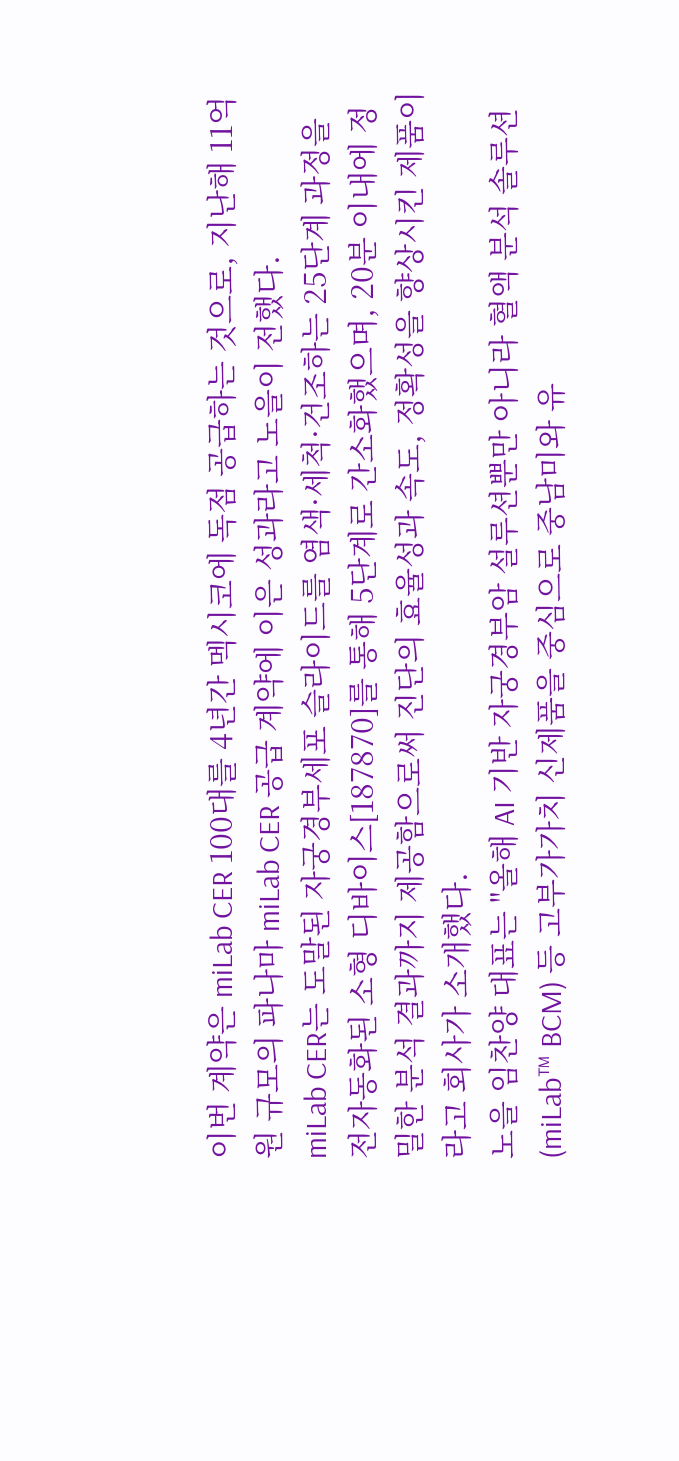이번 계약은 miLab CER 100대를 4년간 멕시코에 독점 공급하는 것으로, 지난해 11억 원 규모의 파나마 miLab CER 공급 계약에 이은 성과라고 노을이 전했다.
miLab CER는 도말된 자궁경부세포 슬라이드를 염색·세척·건조하는 25단계 과정을 전자동화된 소형 디바이스[187870]를 통해 5단계로 간소화했으며, 20분 이내에 정밀한 분석 결과까지 제공함으로써 진단의 효율성과 속도, 정확성을 향상시킨 제품이라고 회사가 소개했다.
노을 임찬양 대표는 "올해 AI 기반 자궁경부암 설루션뿐만 아니라 혈액 분석 솔루션(miLab™ BCM) 등 고부가가치 신제품을 중심으로 중남미와 유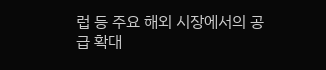럽 등 주요 해외 시장에서의 공급 확대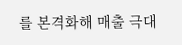를 본격화해 매출 극대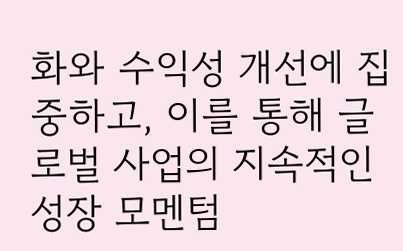화와 수익성 개선에 집중하고, 이를 통해 글로벌 사업의 지속적인 성장 모멘텀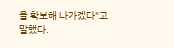을 확보해 나가겠다"고 말했다.